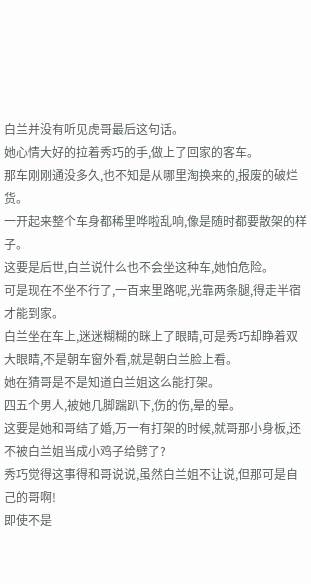白兰并没有听见虎哥最后这句话。
她心情大好的拉着秀巧的手,做上了回家的客车。
那车刚刚通没多久,也不知是从哪里淘换来的,报废的破烂货。
一开起来整个车身都稀里哗啦乱响,像是随时都要散架的样子。
这要是后世,白兰说什么也不会坐这种车,她怕危险。
可是现在不坐不行了,一百来里路呢,光靠两条腿,得走半宿才能到家。
白兰坐在车上,迷迷糊糊的眯上了眼睛,可是秀巧却睁着双大眼睛,不是朝车窗外看,就是朝白兰脸上看。
她在猜哥是不是知道白兰姐这么能打架。
四五个男人,被她几脚踹趴下,伤的伤,晕的晕。
这要是她和哥结了婚,万一有打架的时候,就哥那小身板,还不被白兰姐当成小鸡子给劈了?
秀巧觉得这事得和哥说说,虽然白兰姐不让说,但那可是自己的哥啊!
即使不是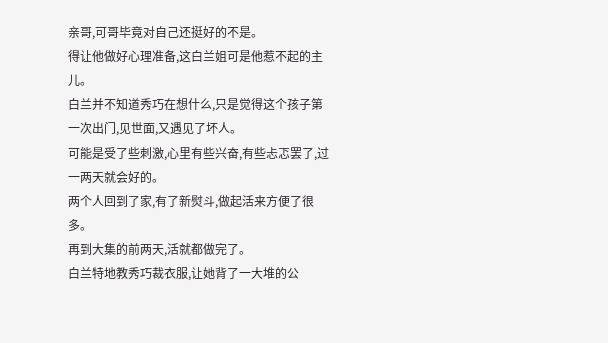亲哥,可哥毕竟对自己还挺好的不是。
得让他做好心理准备,这白兰姐可是他惹不起的主儿。
白兰并不知道秀巧在想什么,只是觉得这个孩子第一次出门,见世面,又遇见了坏人。
可能是受了些刺激,心里有些兴奋,有些忐忑罢了,过一两天就会好的。
两个人回到了家,有了新熨斗,做起活来方便了很多。
再到大集的前两天,活就都做完了。
白兰特地教秀巧裁衣服,让她背了一大堆的公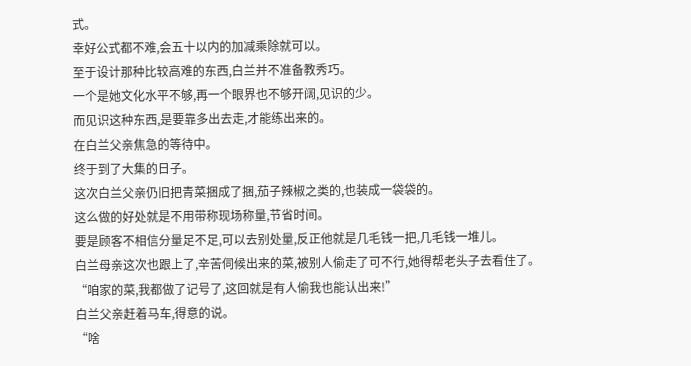式。
幸好公式都不难,会五十以内的加减乘除就可以。
至于设计那种比较高难的东西,白兰并不准备教秀巧。
一个是她文化水平不够,再一个眼界也不够开阔,见识的少。
而见识这种东西,是要靠多出去走,才能练出来的。
在白兰父亲焦急的等待中。
终于到了大集的日子。
这次白兰父亲仍旧把青菜捆成了捆,茄子辣椒之类的,也装成一袋袋的。
这么做的好处就是不用带称现场称量,节省时间。
要是顾客不相信分量足不足,可以去别处量,反正他就是几毛钱一把,几毛钱一堆儿。
白兰母亲这次也跟上了,辛苦伺候出来的菜,被别人偷走了可不行,她得帮老头子去看住了。
“咱家的菜,我都做了记号了,这回就是有人偷我也能认出来!”
白兰父亲赶着马车,得意的说。
“啥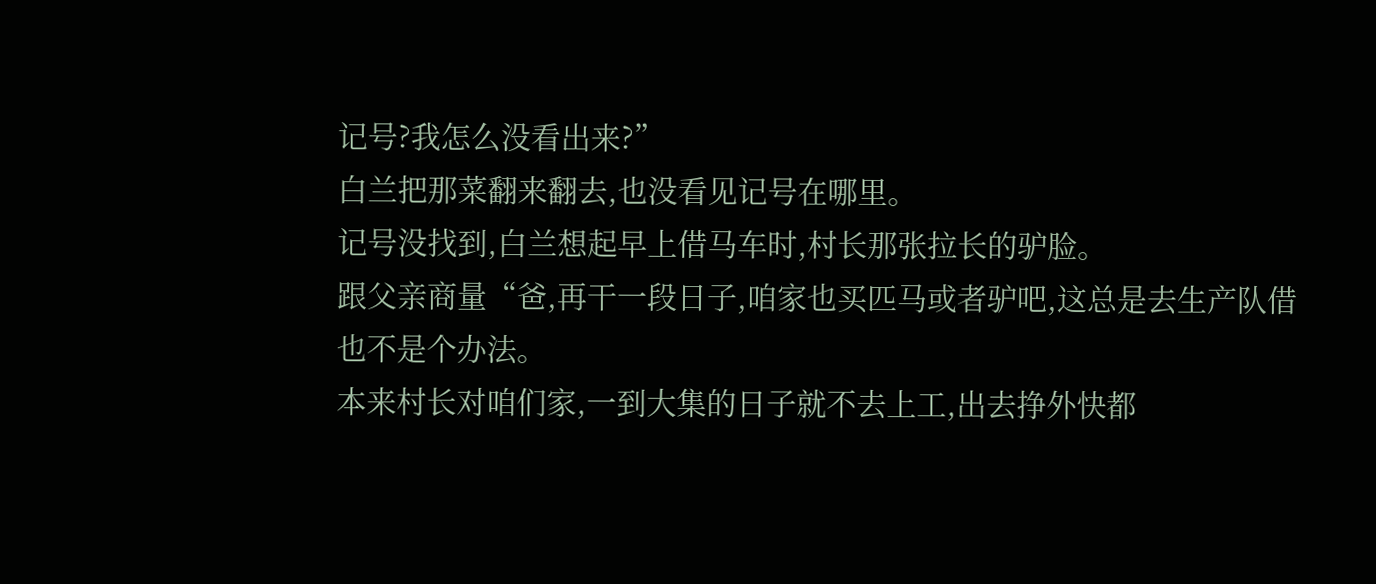记号?我怎么没看出来?”
白兰把那菜翻来翻去,也没看见记号在哪里。
记号没找到,白兰想起早上借马车时,村长那张拉长的驴脸。
跟父亲商量“爸,再干一段日子,咱家也买匹马或者驴吧,这总是去生产队借也不是个办法。
本来村长对咱们家,一到大集的日子就不去上工,出去挣外快都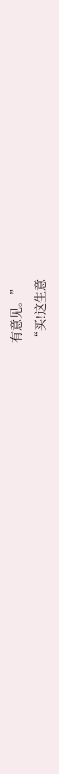有意见。”
“买!这生意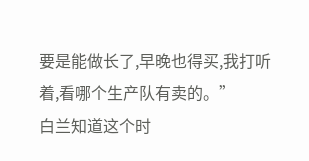要是能做长了,早晚也得买,我打听着,看哪个生产队有卖的。”
白兰知道这个时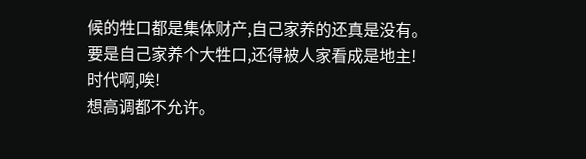候的牲口都是集体财产,自己家养的还真是没有。
要是自己家养个大牲口,还得被人家看成是地主!
时代啊,唉!
想高调都不允许。